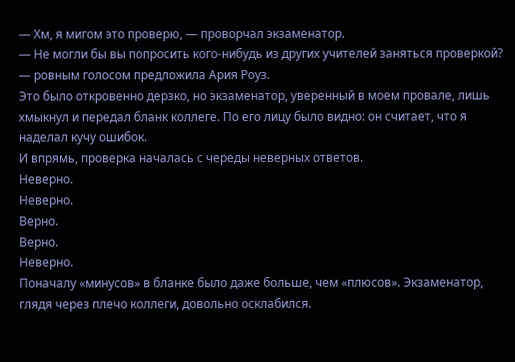— Хм, я мигом это проверю, — проворчал экзаменатор.
— Не могли бы вы попросить кого-нибудь из других учителей заняться проверкой? — ровным голосом предложила Ария Роуз.
Это было откровенно дерзко, но экзаменатор, уверенный в моем провале, лишь хмыкнул и передал бланк коллеге. По его лицу было видно: он считает, что я наделал кучу ошибок.
И впрямь, проверка началась с череды неверных ответов.
Неверно.
Неверно.
Верно.
Верно.
Неверно.
Поначалу «минусов» в бланке было даже больше, чем «плюсов». Экзаменатор, глядя через плечо коллеги, довольно осклабился.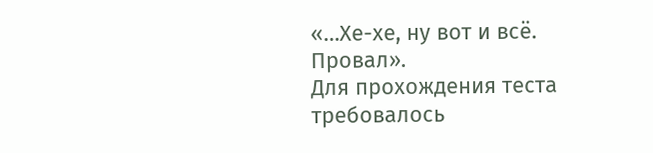«…Хе-хе, ну вот и всё. Провал».
Для прохождения теста требовалось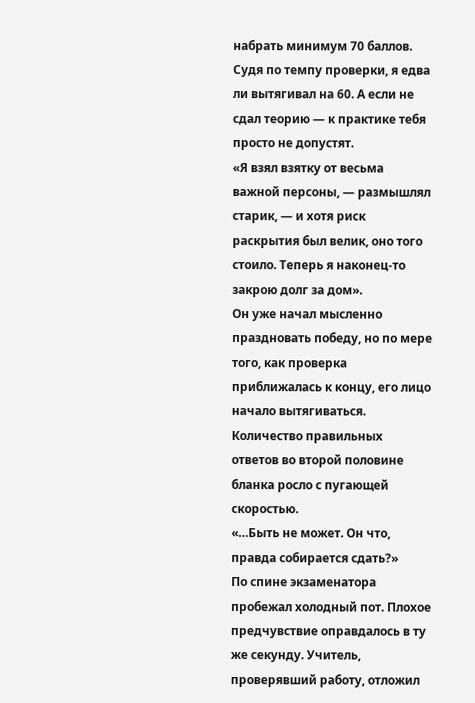набрать минимум 70 баллов. Судя по темпу проверки, я едва ли вытягивал на 60. А если не сдал теорию — к практике тебя просто не допустят.
«Я взял взятку от весьма важной персоны, — размышлял старик, — и хотя риск раскрытия был велик, оно того стоило. Теперь я наконец-то закрою долг за дом».
Он уже начал мысленно праздновать победу, но по мере того, как проверка приближалась к концу, его лицо начало вытягиваться. Количество правильных ответов во второй половине бланка росло с пугающей скоростью.
«…Быть не может. Он что, правда собирается сдать?»
По спине экзаменатора пробежал холодный пот. Плохое предчувствие оправдалось в ту же секунду. Учитель, проверявший работу, отложил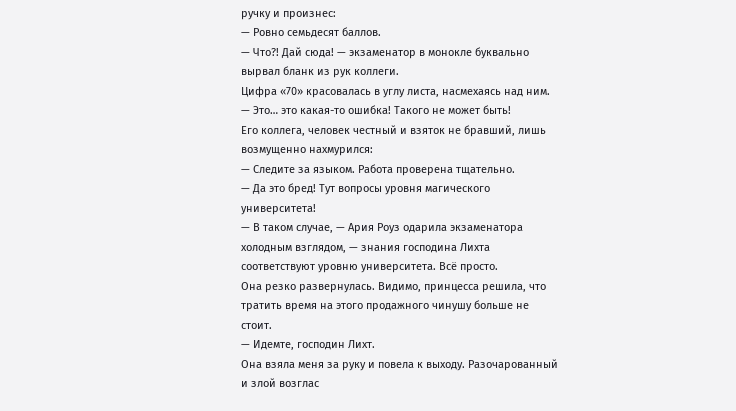ручку и произнес:
— Ровно семьдесят баллов.
— Что?! Дай сюда! — экзаменатор в монокле буквально вырвал бланк из рук коллеги.
Цифра «70» красовалась в углу листа, насмехаясь над ним.
— Это… это какая-то ошибка! Такого не может быть!
Его коллега, человек честный и взяток не бравший, лишь возмущенно нахмурился:
— Следите за языком. Работа проверена тщательно.
— Да это бред! Тут вопросы уровня магического университета!
— В таком случае, — Ария Роуз одарила экзаменатора холодным взглядом, — знания господина Лихта соответствуют уровню университета. Всё просто.
Она резко развернулась. Видимо, принцесса решила, что тратить время на этого продажного чинушу больше не стоит.
— Идемте, господин Лихт.
Она взяла меня за руку и повела к выходу. Разочарованный и злой возглас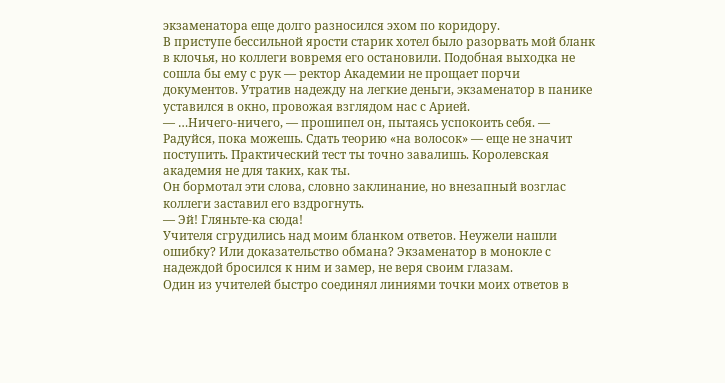экзаменатора еще долго разносился эхом по коридору.
В приступе бессильной ярости старик хотел было разорвать мой бланк в клочья, но коллеги вовремя его остановили. Подобная выходка не сошла бы ему с рук — ректор Академии не прощает порчи документов. Утратив надежду на легкие деньги, экзаменатор в панике уставился в окно, провожая взглядом нас с Арией.
— …Ничего-ничего, — прошипел он, пытаясь успокоить себя. — Радуйся, пока можешь. Сдать теорию «на волосок» — еще не значит поступить. Практический тест ты точно завалишь. Королевская академия не для таких, как ты.
Он бормотал эти слова, словно заклинание, но внезапный возглас коллеги заставил его вздрогнуть.
— Эй! Гляньте-ка сюда!
Учителя сгрудились над моим бланком ответов. Неужели нашли ошибку? Или доказательство обмана? Экзаменатор в монокле с надеждой бросился к ним и замер, не веря своим глазам.
Один из учителей быстро соединял линиями точки моих ответов в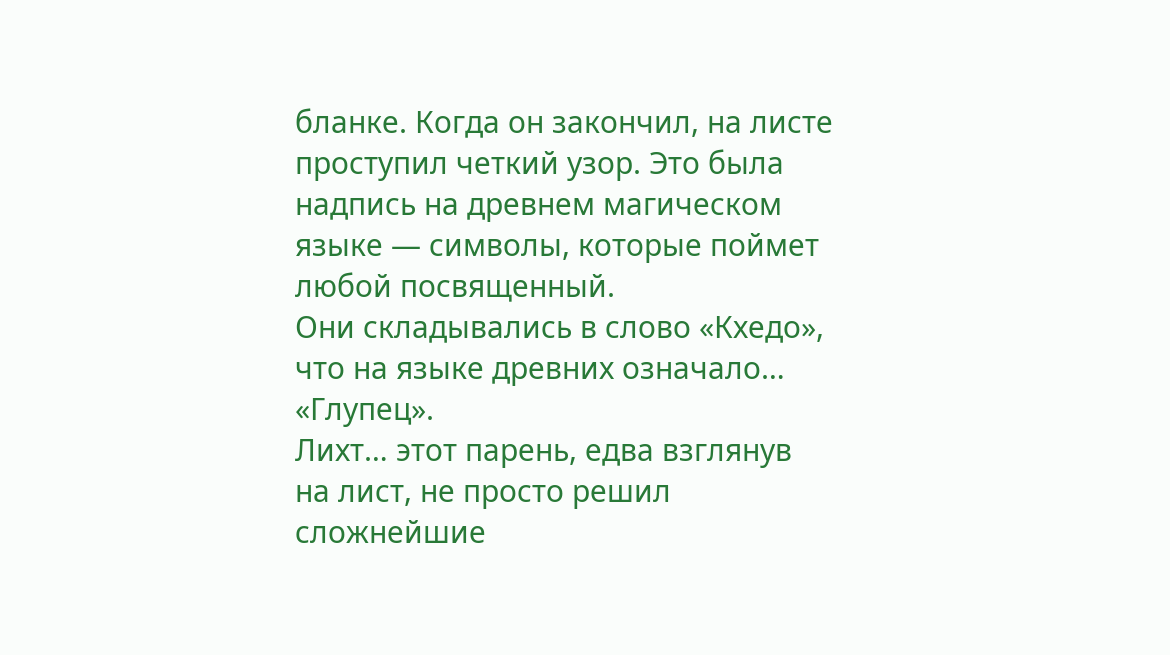бланке. Когда он закончил, на листе проступил четкий узор. Это была надпись на древнем магическом языке — символы, которые поймет любой посвященный.
Они складывались в слово «Кхедо», что на языке древних означало… «Глупец».
Лихт… этот парень, едва взглянув на лист, не просто решил сложнейшие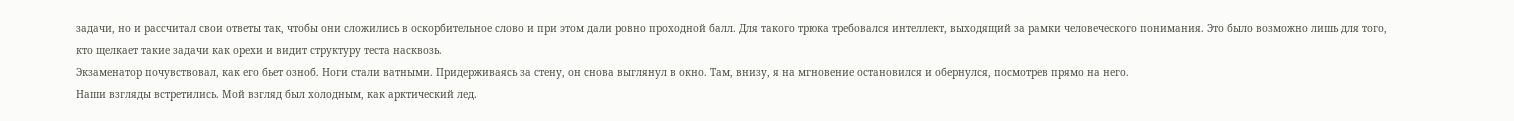задачи, но и рассчитал свои ответы так, чтобы они сложились в оскорбительное слово и при этом дали ровно проходной балл. Для такого трюка требовался интеллект, выходящий за рамки человеческого понимания. Это было возможно лишь для того, кто щелкает такие задачи как орехи и видит структуру теста насквозь.
Экзаменатор почувствовал, как его бьет озноб. Ноги стали ватными. Придерживаясь за стену, он снова выглянул в окно. Там, внизу, я на мгновение остановился и обернулся, посмотрев прямо на него.
Наши взгляды встретились. Мой взгляд был холодным, как арктический лед.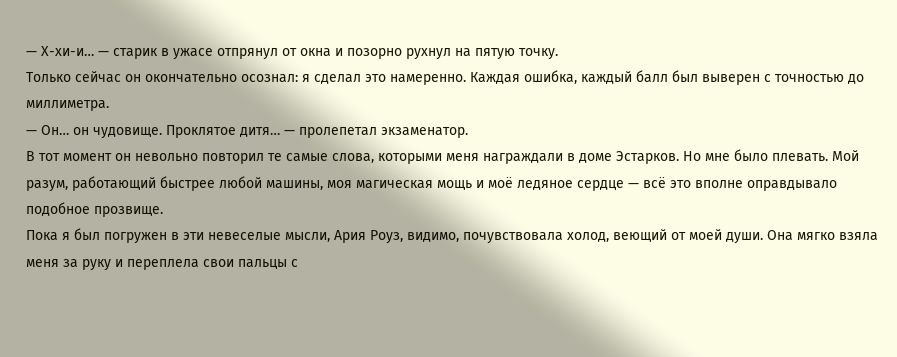— Х-хи-и… — старик в ужасе отпрянул от окна и позорно рухнул на пятую точку.
Только сейчас он окончательно осознал: я сделал это намеренно. Каждая ошибка, каждый балл был выверен с точностью до миллиметра.
— Он… он чудовище. Проклятое дитя… — пролепетал экзаменатор.
В тот момент он невольно повторил те самые слова, которыми меня награждали в доме Эстарков. Но мне было плевать. Мой разум, работающий быстрее любой машины, моя магическая мощь и моё ледяное сердце — всё это вполне оправдывало подобное прозвище.
Пока я был погружен в эти невеселые мысли, Ария Роуз, видимо, почувствовала холод, веющий от моей души. Она мягко взяла меня за руку и переплела свои пальцы с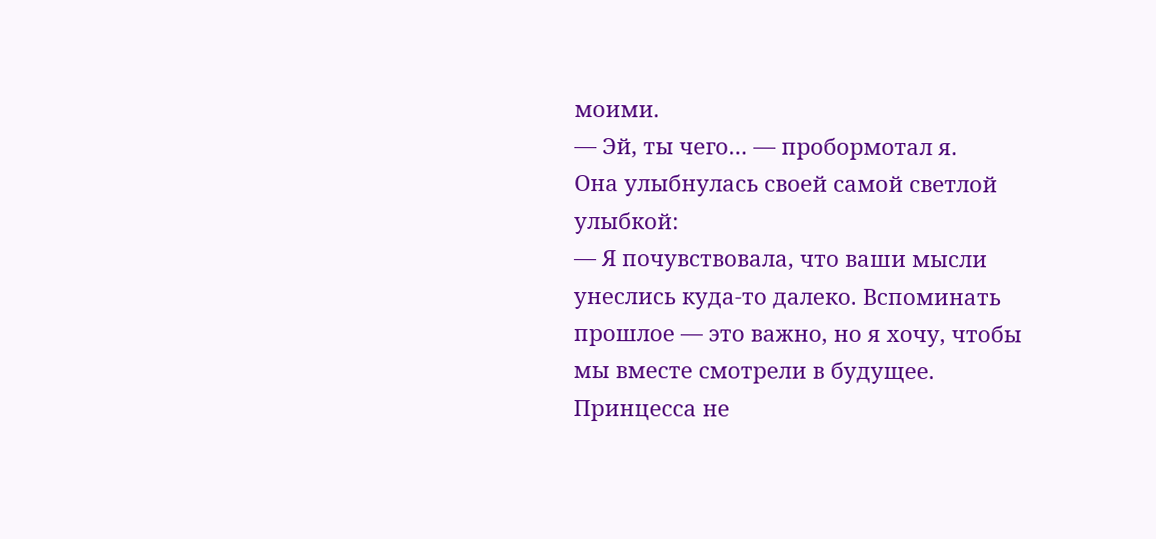моими.
— Эй, ты чего… — пробормотал я.
Она улыбнулась своей самой светлой улыбкой:
— Я почувствовала, что ваши мысли унеслись куда-то далеко. Вспоминать прошлое — это важно, но я хочу, чтобы мы вместе смотрели в будущее.
Принцесса не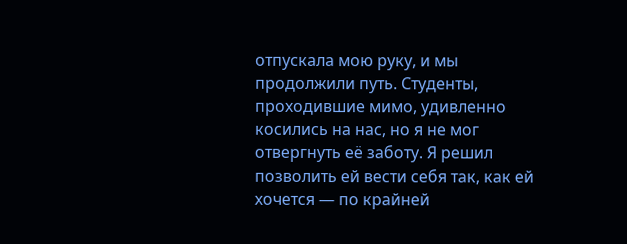отпускала мою руку, и мы продолжили путь. Студенты, проходившие мимо, удивленно косились на нас, но я не мог отвергнуть её заботу. Я решил позволить ей вести себя так, как ей хочется — по крайней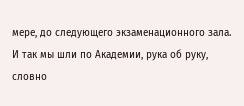мере, до следующего экзаменационного зала. И так мы шли по Академии, рука об руку, словно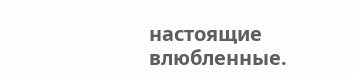настоящие влюбленные.